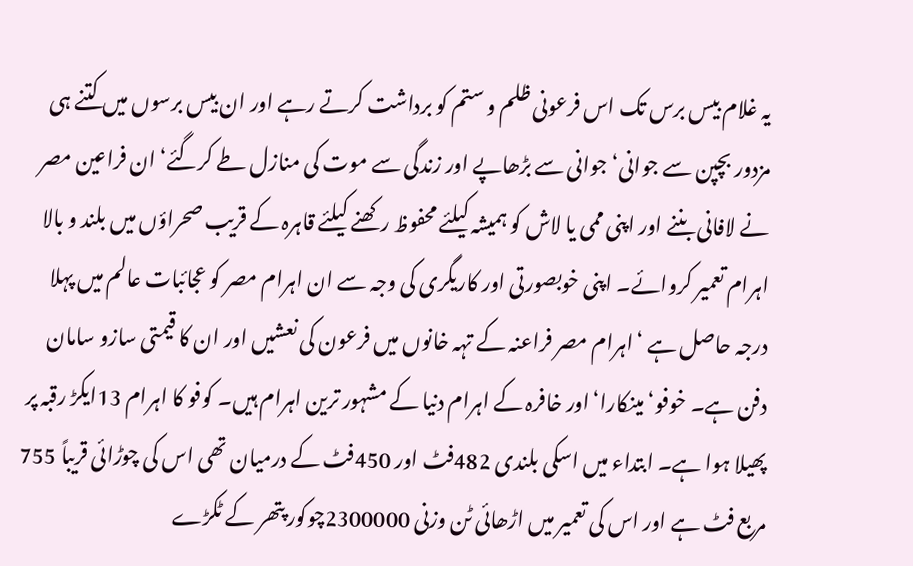یہ غلام بیس برس تک اس فرعونی ظلم و ستم کو برداشت کرتے رہے اور ان بیس برسوں میں کتنے ہی مزدور بچپن سے جوانی‘جوانی سے بڑھاپے اور زندگی سے موت کی منازل طے کرگئے‘ ان فراعین مصر نے لافانی بننے اور اپنی ممی یا لاش کو ہمیشہ کیلئے محفوظ رکھنے کیلئے قاہرہ کے قریب صحراؤں میں بلند و بالا اہرام تعمیر کروائے۔ اپنی خوبصورتی اور کاریگری کی وجہ سے ان اہرام مصر کو عجائبات عالم میں پہلا درجہ حاصل ہے ‘اہرام مصر فراعنہ کے تہہ خانوں میں فرعون کی نعشیں اور ان کا قیمتی سازو سامان دفن ہے۔ خوفو‘مینکارا‘اور خافرہ کے اہرام دنیا کے مشہور ترین اہرام ہیں۔ کوفو کا اہرام 13ایکڑ رقبہ پر پھیلا ہوا ہے۔ ابتداء میں اسکی بلندی 482فٹ اور 450فٹ کے درمیان تھی اس کی چوڑائی قریباً 755 مربع فٹ ہے اور اس کی تعمیر میں اڑھائی ٹن وزنی 2300000چوکور پتھر کے ٹکڑے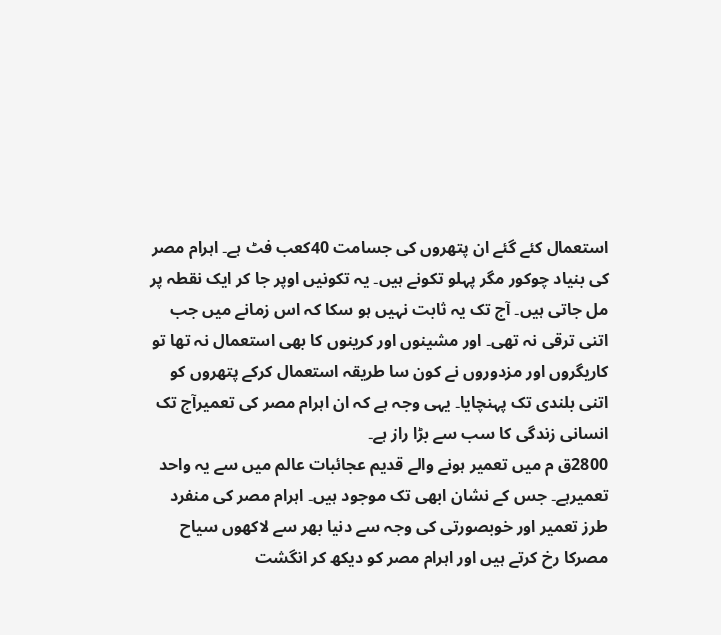استعمال کئے گئے ان پتھروں کی جسامت 40کعب فٹ ہے۔ اہرام مصر کی بنیاد چوکور مگر پہلو تکونے ہیں۔ یہ تکونیں اوپر جا کر ایک نقطہ پر مل جاتی ہیں۔ آج تک یہ ثابت نہیں ہو سکا کہ اس زمانے میں جب اتنی ترقی نہ تھی۔ اور مشینوں اور کرینوں کا بھی استعمال نہ تھا تو کاریگروں اور مزدوروں نے کون سا طریقہ استعمال کرکے پتھروں کو اتنی بلندی تک پہنچایا۔ یہی وجہ ہے کہ ان اہرام مصر کی تعمیرآج تک انسانی زندگی کا سب سے بڑا راز ہے۔
2800ق م میں تعمیر ہونے والے قدیم عجائبات عالم میں سے یہ واحد تعمیرہے۔ جس کے نشان ابھی تک موجود ہیں۔ اہرام مصر کی منفرد طرز تعمیر اور خوبصورتی کی وجہ سے دنیا بھر سے لاکھوں سیاح مصرکا رخ کرتے ہیں اور اہرام مصر کو دیکھ کر انگشت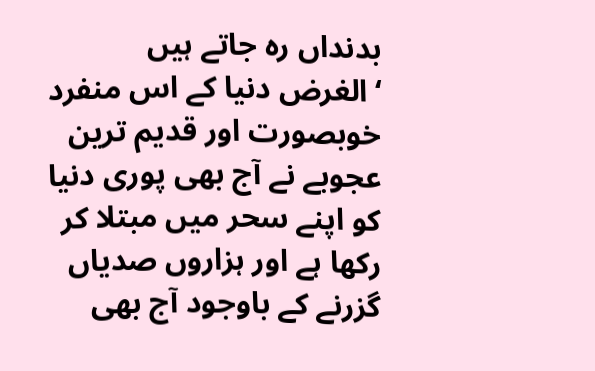بدنداں رہ جاتے ہیں
‘الغرض دنیا کے اس منفرد خوبصورت اور قدیم ترین عجوبے نے آج بھی پوری دنیا کو اپنے سحر میں مبتلا کر رکھا ہے اور ہزاروں صدیاں گزرنے کے باوجود آج بھی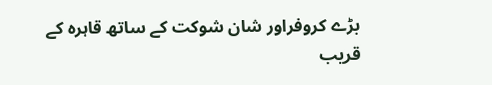بڑے کروفراور شان شوکت کے ساتھ قاہرہ کے قریب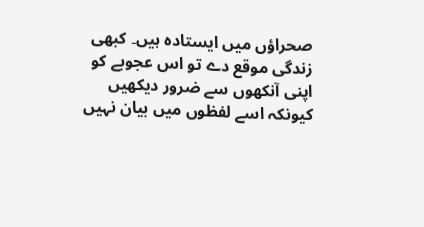صحراؤں میں ایستادہ ہیں۔ کبھی زندگی موقع دے تو اس عجوبے کو اپنی آنکھوں سے ضرور دیکھیں کیونکہ اسے لفظوں میں بیان نہیں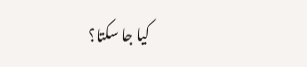کیا جا سکتا؟